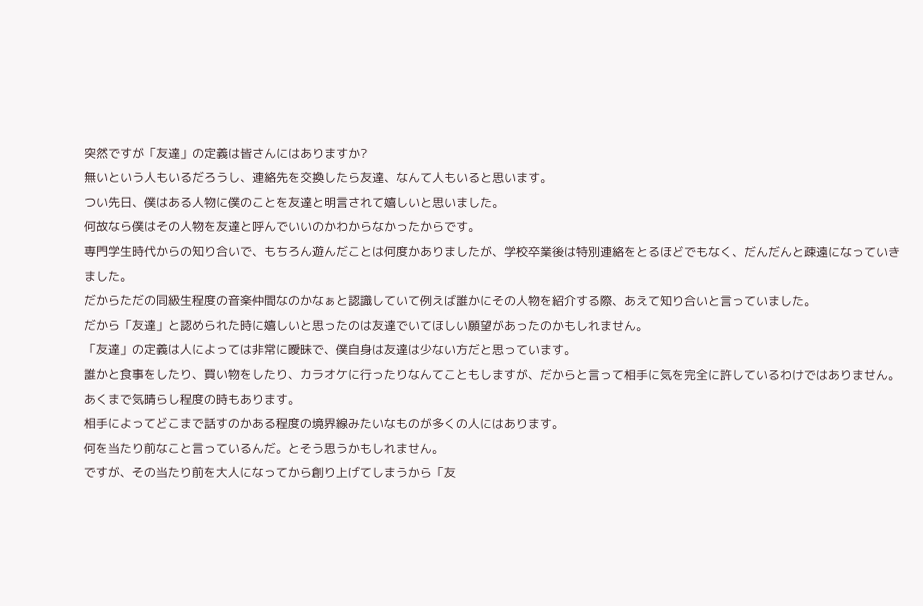突然ですが「友達」の定義は皆さんにはありますか?
無いという人もいるだろうし、連絡先を交換したら友達、なんて人もいると思います。
つい先日、僕はある人物に僕のことを友達と明言されて嬉しいと思いました。
何故なら僕はその人物を友達と呼んでいいのかわからなかったからです。
専門学生時代からの知り合いで、もちろん遊んだことは何度かありましたが、学校卒業後は特別連絡をとるほどでもなく、だんだんと疎遠になっていきました。
だからただの同級生程度の音楽仲間なのかなぁと認識していて例えば誰かにその人物を紹介する際、あえて知り合いと言っていました。
だから「友達」と認められた時に嬉しいと思ったのは友達でいてほしい願望があったのかもしれません。
「友達」の定義は人によっては非常に曖昧で、僕自身は友達は少ない方だと思っています。
誰かと食事をしたり、買い物をしたり、カラオケに行ったりなんてこともしますが、だからと言って相手に気を完全に許しているわけではありません。
あくまで気晴らし程度の時もあります。
相手によってどこまで話すのかある程度の境界線みたいなものが多くの人にはあります。
何を当たり前なこと言っているんだ。とそう思うかもしれません。
ですが、その当たり前を大人になってから創り上げてしまうから「友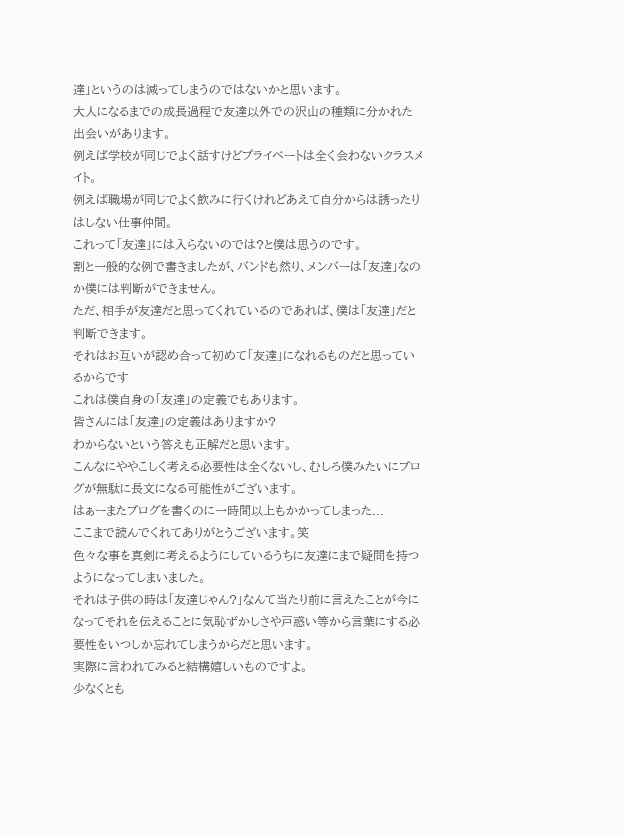達」というのは減ってしまうのではないかと思います。
大人になるまでの成長過程で友達以外での沢山の種類に分かれた出会いがあります。
例えば学校が同じでよく話すけどプライベートは全く会わないクラスメイト。
例えば職場が同じでよく飲みに行くけれどあえて自分からは誘ったりはしない仕事仲間。
これって「友達」には入らないのでは?と僕は思うのです。
割と一般的な例で書きましたが、バンドも然り、メンバーは「友達」なのか僕には判断ができません。
ただ、相手が友達だと思ってくれているのであれば、僕は「友達」だと判断できます。
それはお互いが認め合って初めて「友達」になれるものだと思っているからです
これは僕自身の「友達」の定義でもあります。
皆さんには「友達」の定義はありますか?
わからないという答えも正解だと思います。
こんなにややこしく考える必要性は全くないし、むしろ僕みたいにブログが無駄に長文になる可能性がございます。
はぁーまたブログを書くのに一時間以上もかかってしまった...
ここまで読んでくれてありがとうございます。笑
色々な事を真剣に考えるようにしているうちに友達にまで疑問を持つようになってしまいました。
それは子供の時は「友達じゃん?」なんて当たり前に言えたことが今になってそれを伝えることに気恥ずかしさや戸惑い等から言葉にする必要性をいつしか忘れてしまうからだと思います。
実際に言われてみると結構嬉しいものですよ。
少なくとも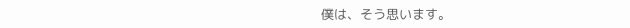僕は、そう思います。